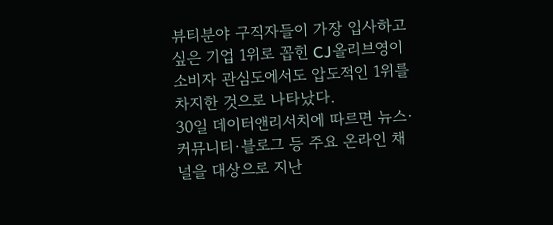뷰티분야 구직자들이 가장 입사하고 싶은 기업 1위로 꼽힌 CJ올리브영이 소비자 관심도에서도 압도적인 1위를 차지한 것으로 나타났다.
30일 데이터앤리서치에 따르면 뉴스·커뮤니티·블로그 등 주요 온라인 채널을 대상으로 지난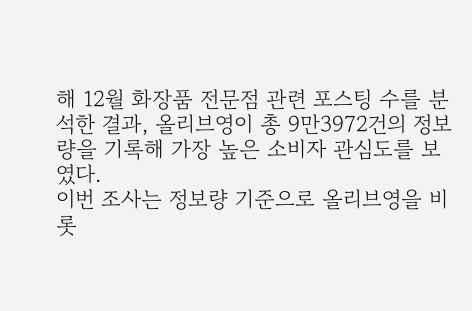해 12월 화장품 전문점 관련 포스팅 수를 분석한 결과, 올리브영이 총 9만3972건의 정보량을 기록해 가장 높은 소비자 관심도를 보였다.
이번 조사는 정보량 기준으로 올리브영을 비롯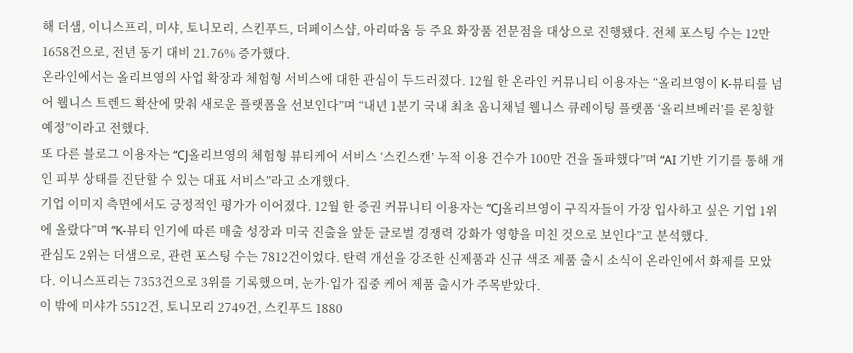해 더샘, 이니스프리, 미샤, 토니모리, 스킨푸드, 더페이스샵, 아리따움 등 주요 화장품 전문점을 대상으로 진행됐다. 전체 포스팅 수는 12만1658건으로, 전년 동기 대비 21.76% 증가했다.
온라인에서는 올리브영의 사업 확장과 체험형 서비스에 대한 관심이 두드러졌다. 12월 한 온라인 커뮤니티 이용자는 “올리브영이 K-뷰티를 넘어 웰니스 트렌드 확산에 맞춰 새로운 플랫폼을 선보인다”며 “내년 1분기 국내 최초 옴니채널 웰니스 큐레이팅 플랫폼 ‘올리브베러’를 론칭할 예정”이라고 전했다.
또 다른 블로그 이용자는 “CJ올리브영의 체험형 뷰티케어 서비스 ‘스킨스캔’ 누적 이용 건수가 100만 건을 돌파했다”며 “AI 기반 기기를 통해 개인 피부 상태를 진단할 수 있는 대표 서비스”라고 소개했다.
기업 이미지 측면에서도 긍정적인 평가가 이어졌다. 12월 한 증권 커뮤니티 이용자는 “CJ올리브영이 구직자들이 가장 입사하고 싶은 기업 1위에 올랐다”며 “K-뷰티 인기에 따른 매출 성장과 미국 진출을 앞둔 글로벌 경쟁력 강화가 영향을 미친 것으로 보인다”고 분석했다.
관심도 2위는 더샘으로, 관련 포스팅 수는 7812건이었다. 탄력 개선을 강조한 신제품과 신규 색조 제품 출시 소식이 온라인에서 화제를 모았다. 이니스프리는 7353건으로 3위를 기록했으며, 눈가·입가 집중 케어 제품 출시가 주목받았다.
이 밖에 미샤가 5512건, 토니모리 2749건, 스킨푸드 1880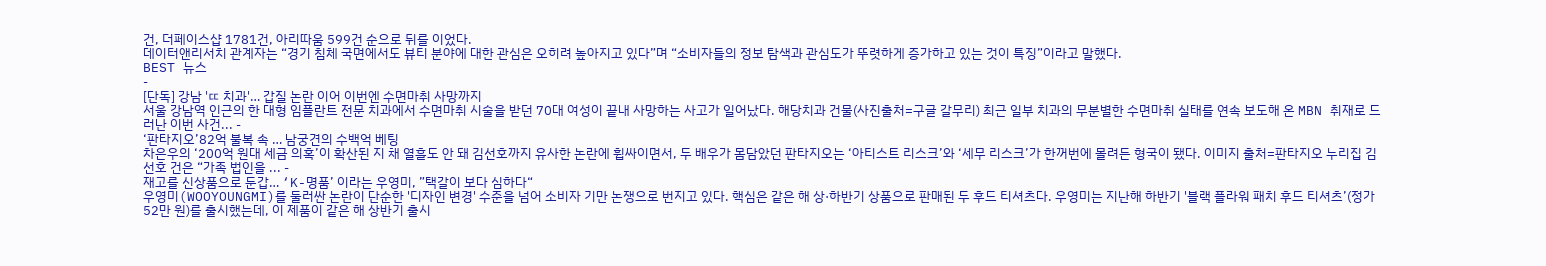건, 더페이스샵 1781건, 아리따움 599건 순으로 뒤를 이었다.
데이터앤리서치 관계자는 “경기 침체 국면에서도 뷰티 분야에 대한 관심은 오히려 높아지고 있다”며 “소비자들의 정보 탐색과 관심도가 뚜렷하게 증가하고 있는 것이 특징”이라고 말했다.
BEST 뉴스
-
[단독] 강남 'ㄸ 치과'… 갑질 논란 이어 이번엔 수면마취 사망까지
서울 강남역 인근의 한 대형 임플란트 전문 치과에서 수면마취 시술을 받던 70대 여성이 끝내 사망하는 사고가 일어났다. 해당치과 건물(사진출처=구글 갈무리) 최근 일부 치과의 무분별한 수면마취 실태를 연속 보도해 온 MBN 취재로 드러난 이번 사건... -
‘판타지오’82억 불복 속 … 남궁견의 수백억 베팅
차은우의 ‘200억 원대 세금 의혹’이 확산된 지 채 열흘도 안 돼 김선호까지 유사한 논란에 휩싸이면서, 두 배우가 몸담았던 판타지오는 ‘아티스트 리스크’와 ‘세무 리스크’가 한꺼번에 몰려든 형국이 됐다. 이미지 출처=판타지오 누리집 김선호 건은 “가족 법인을 ... -
재고를 신상품으로 둔갑… ‘K-명품’ 이라는 우영미, ”택갈이 보다 심하다“
우영미(WOOYOUNGMI)를 둘러싼 논란이 단순한 '디자인 변경' 수준을 넘어 소비자 기만 논쟁으로 번지고 있다. 핵심은 같은 해 상·하반기 상품으로 판매된 두 후드 티셔츠다. 우영미는 지난해 하반기 '블랙 플라워 패치 후드 티셔츠’(정가 52만 원)를 출시했는데, 이 제품이 같은 해 상반기 출시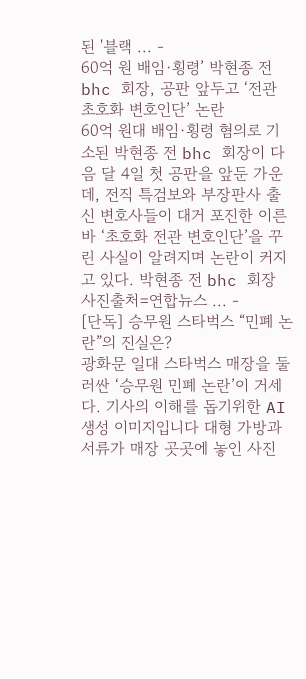된 '블랙 ... -
60억 원 배임·횡령’ 박현종 전 bhc 회장, 공판 앞두고 ‘전관 초호화 변호인단’ 논란
60억 원대 배임·횡령 혐의로 기소된 박현종 전 bhc 회장이 다음 달 4일 첫 공판을 앞둔 가운데, 전직 특검보와 부장판사 출신 변호사들이 대거 포진한 이른바 ‘초호화 전관 변호인단’을 꾸린 사실이 알려지며 논란이 커지고 있다. 박현종 전 bhc 회장 사진출처=연합뉴스 ... -
[단독] 승무원 스타벅스 “민폐 논란”의 진실은?
광화문 일대 스타벅스 매장을 둘러싼 ‘승무원 민폐 논란’이 거세다. 기사의 이해를 돕기위한 AI 생성 이미지입니다 대형 가방과 서류가 매장 곳곳에 놓인 사진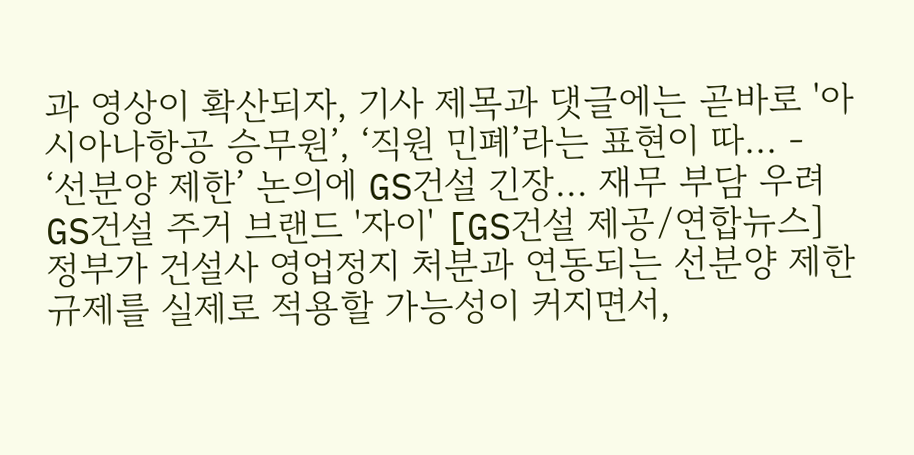과 영상이 확산되자, 기사 제목과 댓글에는 곧바로 '아시아나항공 승무원’, ‘직원 민폐’라는 표현이 따... -
‘선분양 제한’ 논의에 GS건설 긴장… 재무 부담 우려
GS건설 주거 브랜드 '자이' [GS건설 제공/연합뉴스] 정부가 건설사 영업정지 처분과 연동되는 선분양 제한 규제를 실제로 적용할 가능성이 커지면서,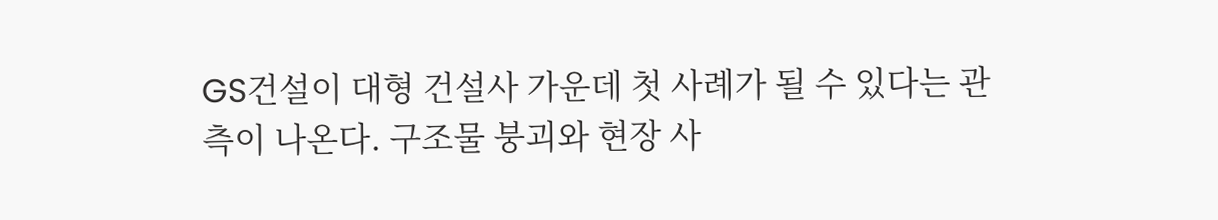GS건설이 대형 건설사 가운데 첫 사례가 될 수 있다는 관측이 나온다. 구조물 붕괴와 현장 사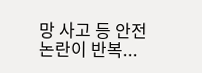망 사고 등 안전 논란이 반복...